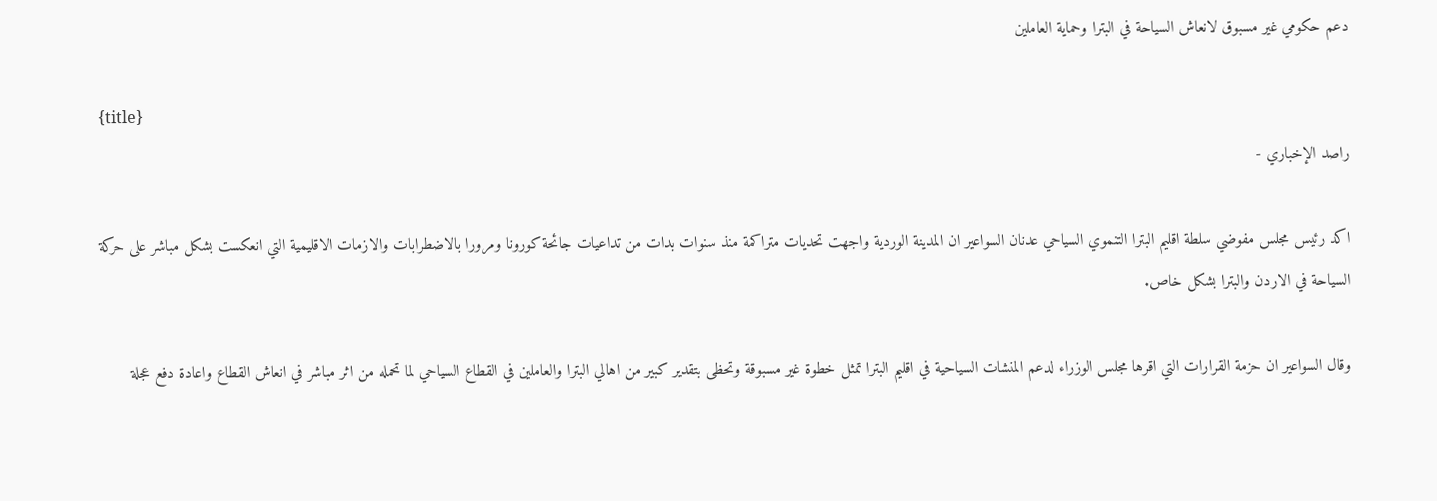دعم حكومي غير مسبوق لانعاش السياحة في البترا وحماية العاملين

{title}
راصد الإخباري -

اكد رئيس مجلس مفوضي سلطة اقليم البترا التنموي السياحي عدنان السواعير ان المدينة الوردية واجهت تحديات متراكمة منذ سنوات بدات من تداعيات جائحة كورونا ومرورا بالاضطرابات والازمات الاقليمية التي انعكست بشكل مباشر على حركة السياحة في الاردن والبترا بشكل خاص.

وقال السواعير ان حزمة القرارات التي اقرها مجلس الوزراء لدعم المنشات السياحية في اقليم البترا تمثل خطوة غير مسبوقة وتحظى بتقدير كبير من اهالي البترا والعاملين في القطاع السياحي لما تحمله من اثر مباشر في انعاش القطاع واعادة دفع عجلة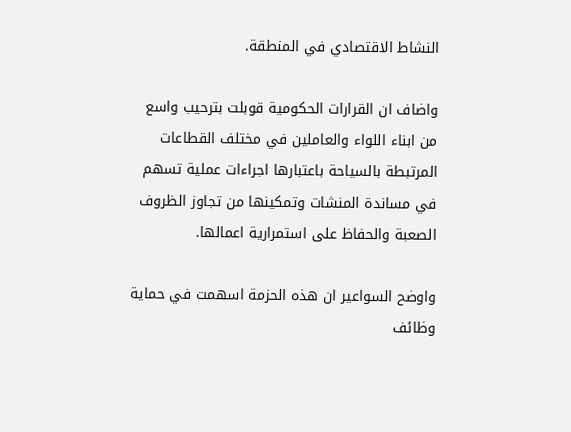النشاط الاقتصادي في المنطقة.

واضاف ان القرارات الحكومية قوبلت بترحيب واسع من ابناء اللواء والعاملين في مختلف القطاعات المرتبطة بالسياحة باعتبارها اجراءات عملية تسهم في مساندة المنشات وتمكينها من تجاوز الظروف الصعبة والحفاظ على استمرارية اعمالها.

واوضح السواعير ان هذه الحزمة اسهمت في حماية وظائف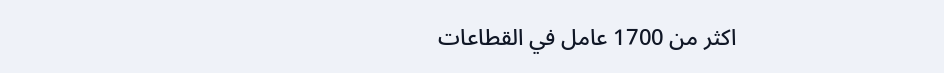اكثر من 1700 عامل في القطاعات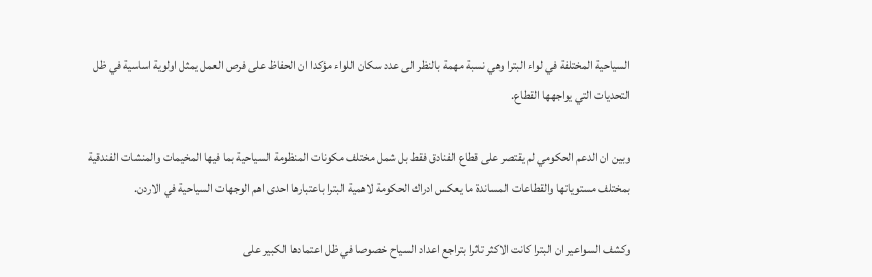السياحية المختلفة في لواء البترا وهي نسبة مهمة بالنظر الى عدد سكان اللواء مؤكدا ان الحفاظ على فرص العمل يمثل اولوية اساسية في ظل التحديات التي يواجهها القطاع.

وبين ان الدعم الحكومي لم يقتصر على قطاع الفنادق فقط بل شمل مختلف مكونات المنظومة السياحية بما فيها المخيمات والمنشات الفندقية بمختلف مستوياتها والقطاعات المساندة ما يعكس ادراك الحكومة لاهمية البترا باعتبارها احدى اهم الوجهات السياحية في الاردن.

وكشف السواعير ان البترا كانت الاكثر تاثرا بتراجع اعداد السياح خصوصا في ظل اعتمادها الكبير على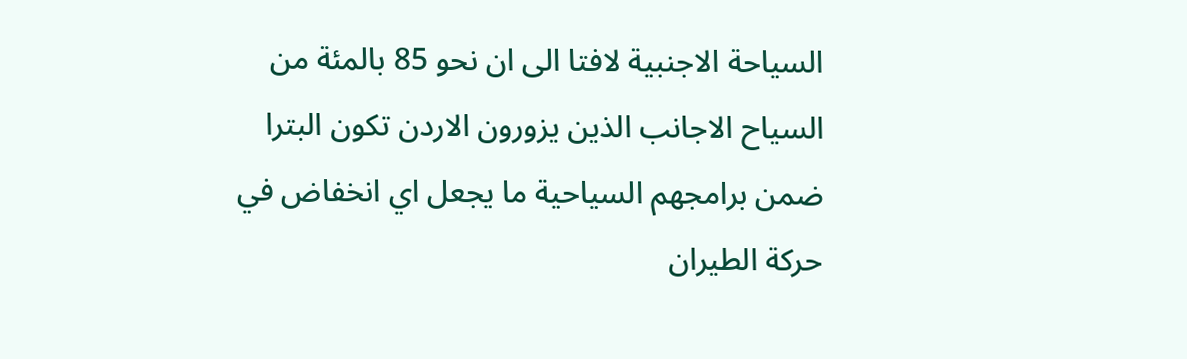السياحة الاجنبية لافتا الى ان نحو 85 بالمئة من السياح الاجانب الذين يزورون الاردن تكون البترا ضمن برامجهم السياحية ما يجعل اي انخفاض في حركة الطيران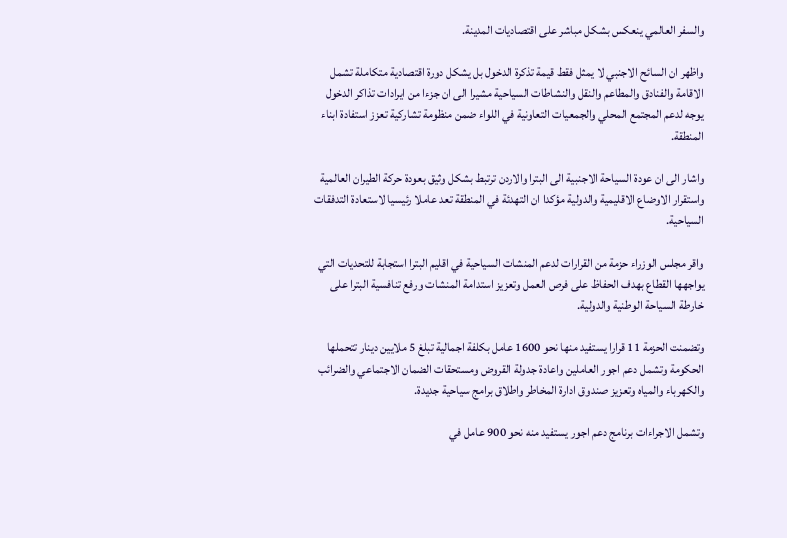والسفر العالمي ينعكس بشكل مباشر على اقتصاديات المدينة.

واظهر ان السائح الاجنبي لا يمثل فقط قيمة تذكرة الدخول بل يشكل دورة اقتصادية متكاملة تشمل الاقامة والفنادق والمطاعم والنقل والنشاطات السياحية مشيرا الى ان جزءا من ايرادات تذاكر الدخول يوجه لدعم المجتمع المحلي والجمعيات التعاونية في اللواء ضمن منظومة تشاركية تعزز استفادة ابناء المنطقة.

واشار الى ان عودة السياحة الاجنبية الى البترا والاردن ترتبط بشكل وثيق بعودة حركة الطيران العالمية واستقرار الاوضاع الاقليمية والدولية مؤكدا ان التهدئة في المنطقة تعد عاملا رئيسيا لاستعادة التدفقات السياحية.

واقر مجلس الوزراء حزمة من القرارات لدعم المنشات السياحية في اقليم البترا استجابة للتحديات التي يواجهها القطاع بهدف الحفاظ على فرص العمل وتعزيز استدامة المنشات ورفع تنافسية البترا على خارطة السياحة الوطنية والدولية.

وتضمنت الحزمة 11 قرارا يستفيد منها نحو 1600 عامل بكلفة اجمالية تبلغ 5 ملايين دينار تتحملها الحكومة وتشمل دعم اجور العاملين واعادة جدولة القروض ومستحقات الضمان الاجتماعي والضرائب والكهرباء والمياه وتعزيز صندوق ادارة المخاطر واطلاق برامج سياحية جديدة.

وتشمل الاجراءات برنامج دعم اجور يستفيد منه نحو 900 عامل في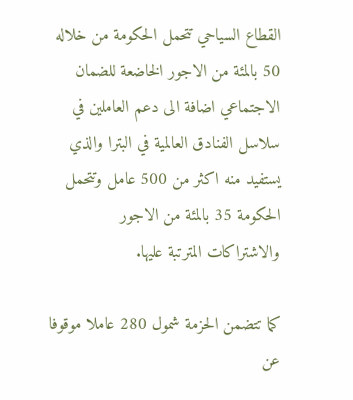القطاع السياحي تتحمل الحكومة من خلاله 50 بالمئة من الاجور الخاضعة للضمان الاجتماعي اضافة الى دعم العاملين في سلاسل الفنادق العالمية في البترا والذي يستفيد منه اكثر من 500 عامل وتتحمل الحكومة 35 بالمئة من الاجور والاشتراكات المترتبة عليها.

كما تتضمن الحزمة شمول 280 عاملا موقوفا عن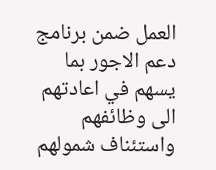العمل ضمن برنامج دعم الاجور بما يسهم في اعادتهم الى وظائفهم واستئناف شمولهم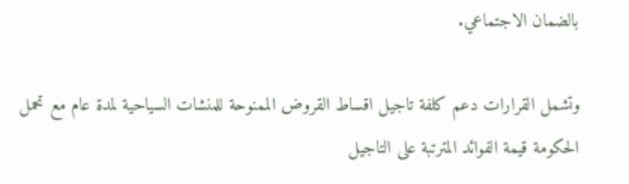بالضمان الاجتماعي.

وتشمل القرارات دعم كلفة تاجيل اقساط القروض الممنوحة للمنشات السياحية لمدة عام مع تحمل الحكومة قيمة الفوائد المترتبة على التاجيل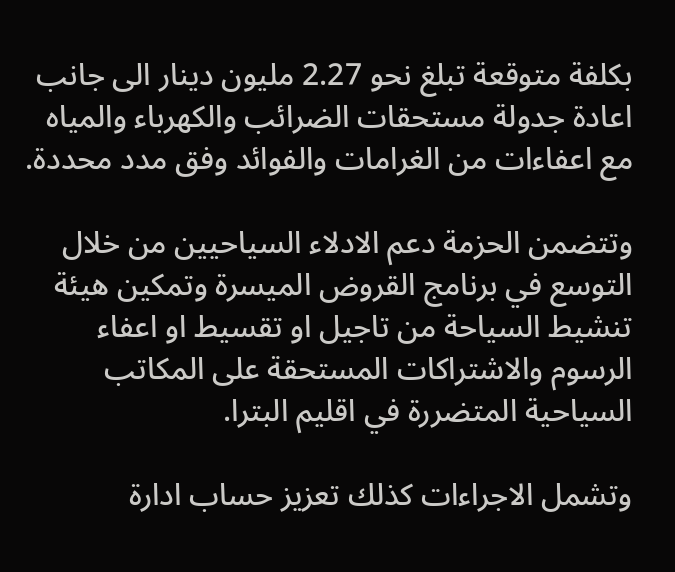بكلفة متوقعة تبلغ نحو 2.27 مليون دينار الى جانب اعادة جدولة مستحقات الضرائب والكهرباء والمياه مع اعفاءات من الغرامات والفوائد وفق مدد محددة.

وتتضمن الحزمة دعم الادلاء السياحيين من خلال التوسع في برنامج القروض الميسرة وتمكين هيئة تنشيط السياحة من تاجيل او تقسيط او اعفاء الرسوم والاشتراكات المستحقة على المكاتب السياحية المتضررة في اقليم البترا.

وتشمل الاجراءات كذلك تعزيز حساب ادارة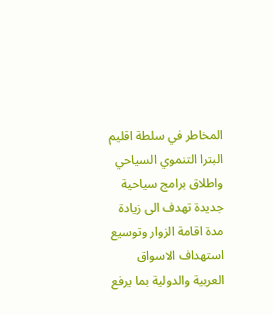المخاطر في سلطة اقليم البترا التنموي السياحي واطلاق برامج سياحية جديدة تهدف الى زيادة مدة اقامة الزوار وتوسيع استهداف الاسواق العربية والدولية بما يرفع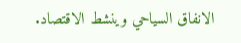الانفاق السياحي وينشط الاقتصاد.